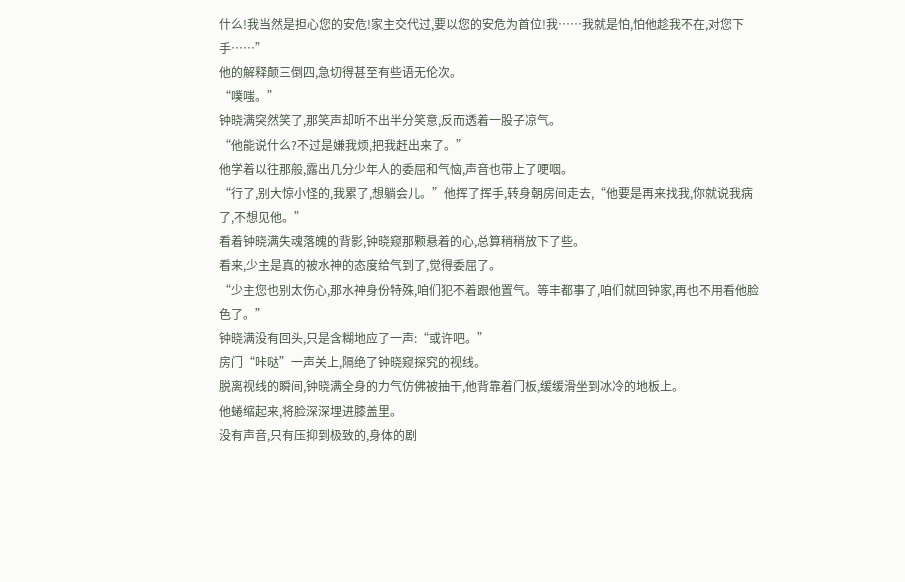什么!我当然是担心您的安危!家主交代过,要以您的安危为首位!我……我就是怕,怕他趁我不在,对您下手……”
他的解释颠三倒四,急切得甚至有些语无伦次。
“噗嗤。”
钟晓满突然笑了,那笑声却听不出半分笑意,反而透着一股子凉气。
“他能说什么?不过是嫌我烦,把我赶出来了。”
他学着以往那般,露出几分少年人的委屈和气恼,声音也带上了哽咽。
“行了,别大惊小怪的,我累了,想躺会儿。”他挥了挥手,转身朝房间走去,“他要是再来找我,你就说我病了,不想见他。”
看着钟晓满失魂落魄的背影,钟晓窥那颗悬着的心,总算稍稍放下了些。
看来,少主是真的被水神的态度给气到了,觉得委屈了。
“少主您也别太伤心,那水神身份特殊,咱们犯不着跟他置气。等丰都事了,咱们就回钟家,再也不用看他脸色了。”
钟晓满没有回头,只是含糊地应了一声:“或许吧。”
房门“咔哒”一声关上,隔绝了钟晓窥探究的视线。
脱离视线的瞬间,钟晓满全身的力气仿佛被抽干,他背靠着门板,缓缓滑坐到冰冷的地板上。
他蜷缩起来,将脸深深埋进膝盖里。
没有声音,只有压抑到极致的,身体的剧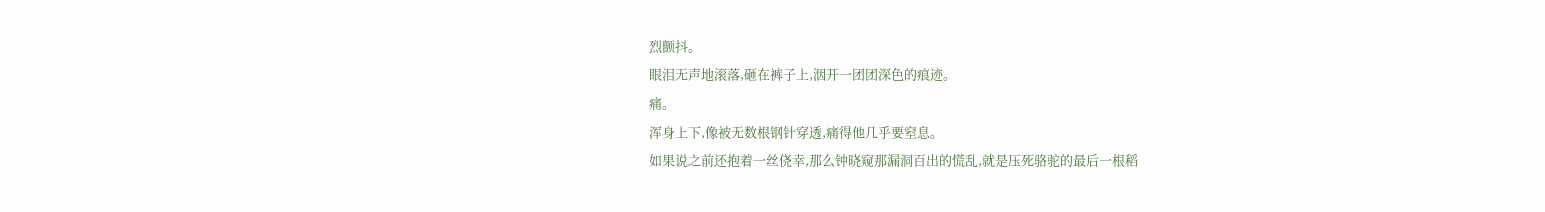烈颤抖。
眼泪无声地滚落,砸在裤子上,洇开一团团深色的痕迹。
痛。
浑身上下,像被无数根钢针穿透,痛得他几乎要窒息。
如果说之前还抱着一丝侥幸,那么钟晓窥那漏洞百出的慌乱,就是压死骆驼的最后一根稻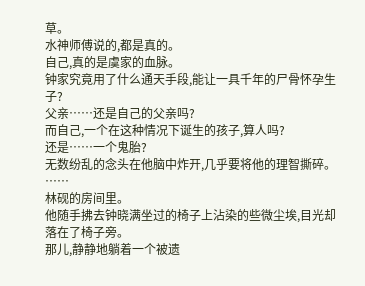草。
水神师傅说的,都是真的。
自己,真的是虞家的血脉。
钟家究竟用了什么通天手段,能让一具千年的尸骨怀孕生子?
父亲……还是自己的父亲吗?
而自己,一个在这种情况下诞生的孩子,算人吗?
还是……一个鬼胎?
无数纷乱的念头在他脑中炸开,几乎要将他的理智撕碎。
……
林砚的房间里。
他随手拂去钟晓满坐过的椅子上沾染的些微尘埃,目光却落在了椅子旁。
那儿,静静地躺着一个被遗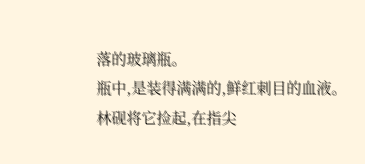落的玻璃瓶。
瓶中,是装得满满的,鲜红刺目的血液。
林砚将它捡起,在指尖